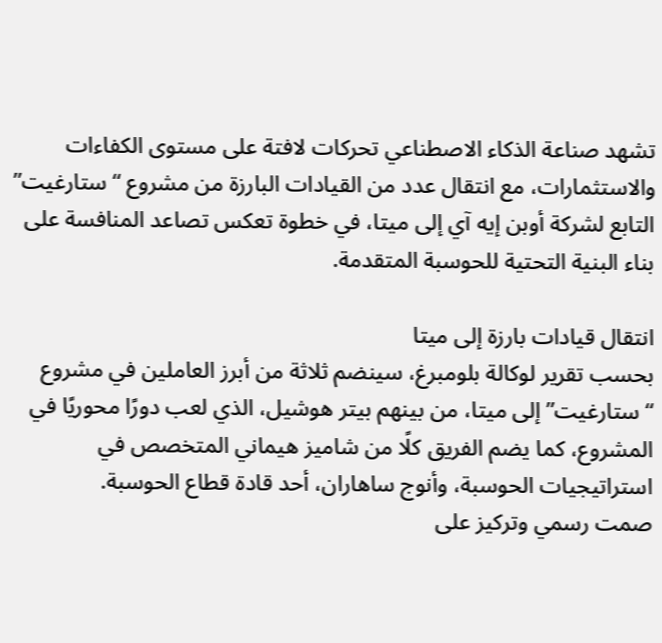تشهد صناعة الذكاء الاصطناعي تحركات لافتة على مستوى الكفاءات والاستثمارات، مع انتقال عدد من القيادات البارزة من مشروع “ستارغيت” التابع لشركة أوبن إيه آي إلى ميتا، في خطوة تعكس تصاعد المنافسة على بناء البنية التحتية للحوسبة المتقدمة.

انتقال قيادات بارزة إلى ميتا
بحسب تقرير لوكالة بلومبرغ، سينضم ثلاثة من أبرز العاملين في مشروع “ستارغيت” إلى ميتا، من بينهم بيتر هوشيل، الذي لعب دورًا محوريًا في المشروع، كما يضم الفريق كلًا من شاميز هيماني المتخصص في استراتيجيات الحوسبة، وأنوج ساهاران، أحد قادة قطاع الحوسبة.
صمت رسمي وتركيز على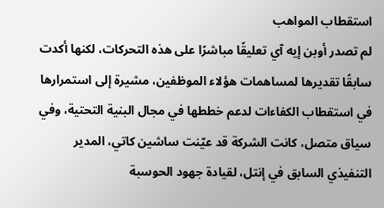استقطاب المواهب
لم تصدر أوبن إيه آي تعليقًا مباشرًا على هذه التحركات، لكنها أكدت سابقًا تقديرها لمساهمات هؤلاء الموظفين، مشيرة إلى استمرارها في استقطاب الكفاءات لدعم خططها في مجال البنية التحتية، وفي سياق متصل، كانت الشركة قد عيّنت ساشين كاتي، المدير التنفيذي السابق في إنتل، لقيادة جهود الحوسبة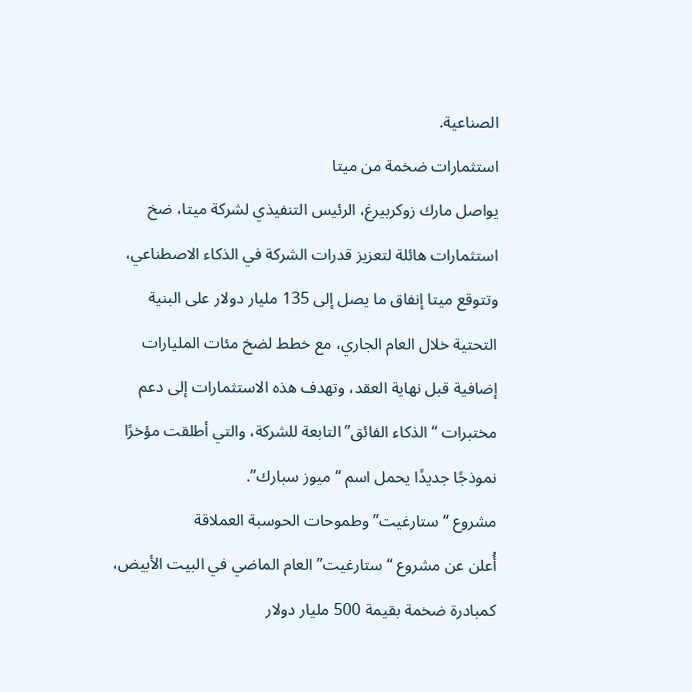الصناعية.
استثمارات ضخمة من ميتا
يواصل مارك زوكربيرغ، الرئيس التنفيذي لشركة ميتا، ضخ استثمارات هائلة لتعزيز قدرات الشركة في الذكاء الاصطناعي، وتتوقع ميتا إنفاق ما يصل إلى 135 مليار دولار على البنية التحتية خلال العام الجاري، مع خطط لضخ مئات المليارات إضافية قبل نهاية العقد، وتهدف هذه الاستثمارات إلى دعم مختبرات “الذكاء الفائق” التابعة للشركة، والتي أطلقت مؤخرًا نموذجًا جديدًا يحمل اسم “ميوز سبارك”.
مشروع “ستارغيت” وطموحات الحوسبة العملاقة
أُعلن عن مشروع “ستارغيت” العام الماضي في البيت الأبيض، كمبادرة ضخمة بقيمة 500 مليار دولار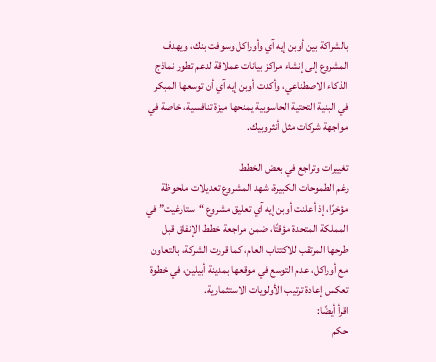بالشراكة بين أوبن إيه آي وأوراكل وسوفت بنك، ويهدف المشروع إلى إنشاء مراكز بيانات عملاقة لدعم تطور نماذج الذكاء الاصطناعي، وأكدت أوبن إيه آي أن توسعها المبكر في البنية التحتية الحاسوبية يمنحها ميزة تنافسية، خاصة في مواجهة شركات مثل أنثروبيك.

تغييرات وتراجع في بعض الخطط
رغم الطموحات الكبيرة، شهد المشروع تعديلات ملحوظة مؤخرًا، إذ أعلنت أوبن إيه آي تعليق مشروع “ستارغيت” في المملكة المتحدة مؤقتًا، ضمن مراجعة خطط الإنفاق قبل طرحها المرتقب للاكتتاب العام، كما قررت الشركة، بالتعاون مع أوراكل، عدم التوسع في موقعها بمدينة أبيلين، في خطوة تعكس إعادة ترتيب الأولويات الاستثمارية.
اقرأ أيضًا:
حكم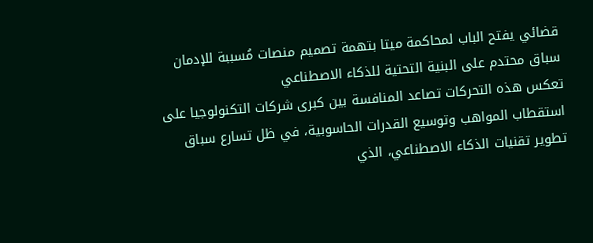قضائي يفتح الباب لمحاكمة ميتا بتهمة تصميم منصات مُسببة للإدمان
سباق محتدم على البنية التحتية للذكاء الاصطناعي
تعكس هذه التحركات تصاعد المنافسة بين كبرى شركات التكنولوجيا على استقطاب المواهب وتوسيع القدرات الحاسوبية، في ظل تسارع سباق تطوير تقنيات الذكاء الاصطناعي، الذي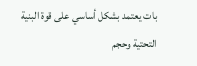بات يعتمد بشكل أساسي على قوة البنية التحتية وحجم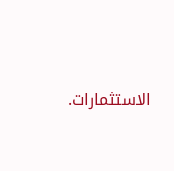الاستثمارات.